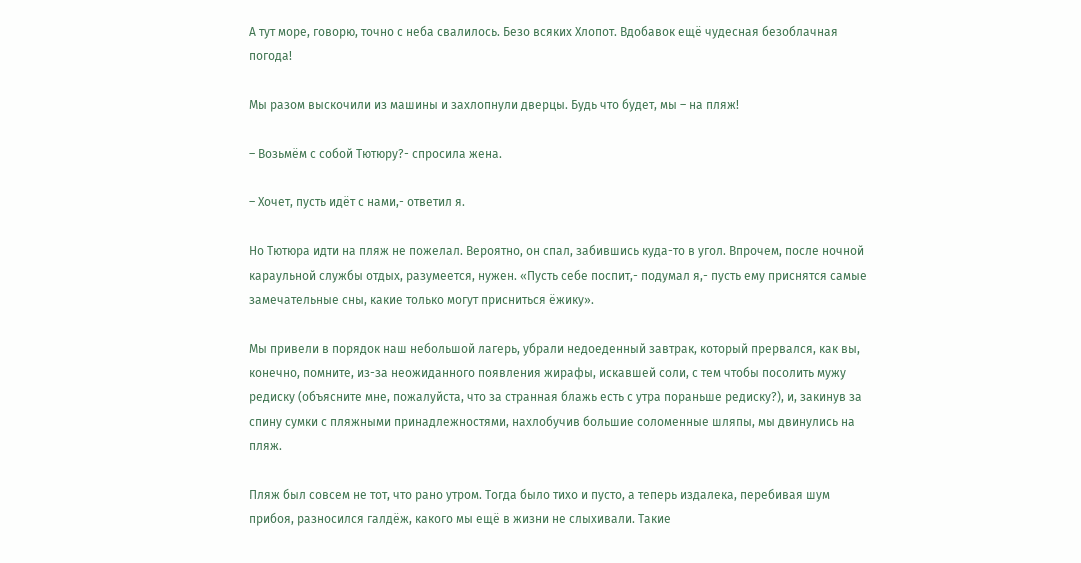А тут море, говорю, точно с неба свалилось. Безо всяких Хлопот. Вдобавок ещё чудесная безоблачная погода!

Мы разом выскочили из машины и захлопнули дверцы. Будь что будет, мы – на пляж!

– Возьмём с собой Тютюру?- спросила жена.

– Хочет, пусть идёт с нами,- ответил я.

Но Тютюра идти на пляж не пожелал. Вероятно, он спал, забившись куда-то в угол. Впрочем, после ночной караульной службы отдых, разумеется, нужен. «Пусть себе поспит,- подумал я,- пусть ему приснятся самые замечательные сны, какие только могут присниться ёжику».

Мы привели в порядок наш небольшой лагерь, убрали недоеденный завтрак, который прервался, как вы, конечно, помните, из-за неожиданного появления жирафы, искавшей соли, с тем чтобы посолить мужу редиску (объясните мне, пожалуйста, что за странная блажь есть с утра пораньше редиску?), и, закинув за спину сумки с пляжными принадлежностями, нахлобучив большие соломенные шляпы, мы двинулись на пляж.

Пляж был совсем не тот, что рано утром. Тогда было тихо и пусто, а теперь издалека, перебивая шум прибоя, разносился галдёж, какого мы ещё в жизни не слыхивали. Такие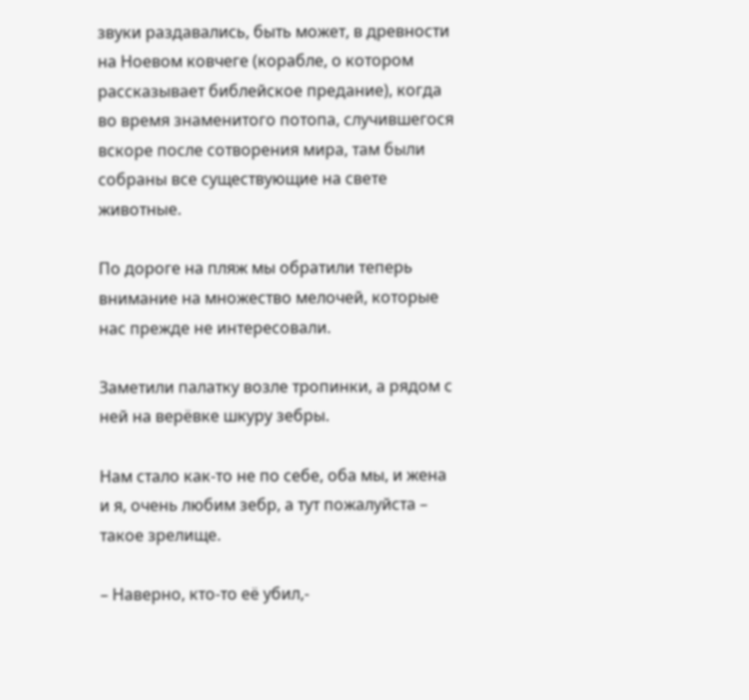звуки раздавались, быть может, в древности на Ноевом ковчеге (корабле, о котором рассказывает библейское предание), когда во время знаменитого потопа, случившегося вскоре после сотворения мира, там были собраны все существующие на свете животные.

По дороге на пляж мы обратили теперь внимание на множество мелочей, которые нас прежде не интересовали.

Заметили палатку возле тропинки, а рядом с ней на верёвке шкуру зебры.

Нам стало как-то не по себе, оба мы, и жена и я, очень любим зебр, а тут пожалуйста – такое зрелище.

– Наверно, кто-то её убил,-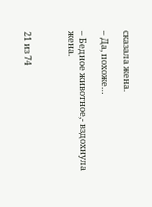сказала жена.

– Да, похоже…

– Бедное животное,- вздохнула жена.



21 из 74